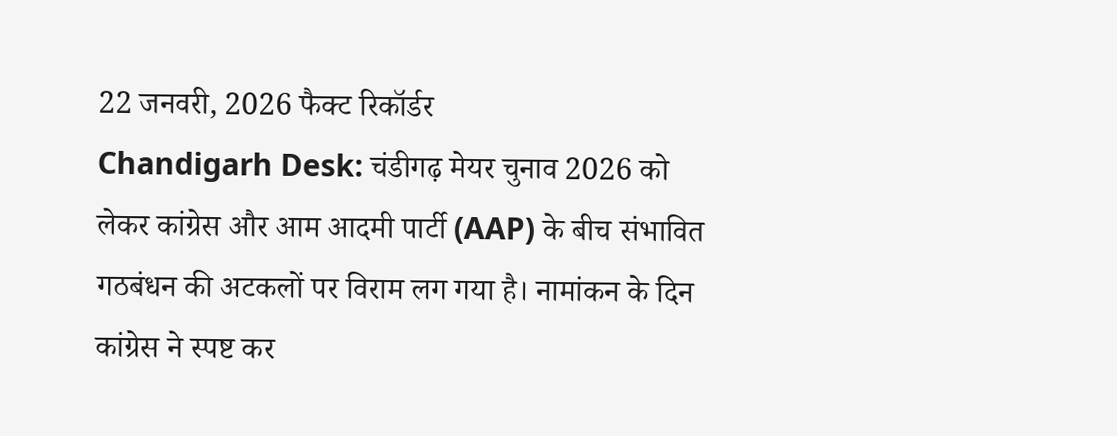22 जनवरी, 2026 फैक्ट रिकॉर्डर
Chandigarh Desk: चंडीगढ़ मेयर चुनाव 2026 को लेकर कांग्रेस और आम आदमी पार्टी (AAP) के बीच संभावित गठबंधन की अटकलों पर विराम लग गया है। नामांकन के दिन कांग्रेस ने स्पष्ट कर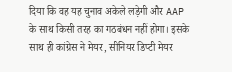दिया कि वह यह चुनाव अकेले लड़ेगी और AAP के साथ किसी तरह का गठबंधन नहीं होगा। इसके साथ ही कांग्रेस ने मेयर, सीनियर डिप्टी मेयर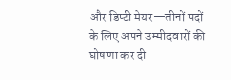और डिप्टी मेयर—तीनों पदों के लिए अपने उम्मीदवारों की घोषणा कर दी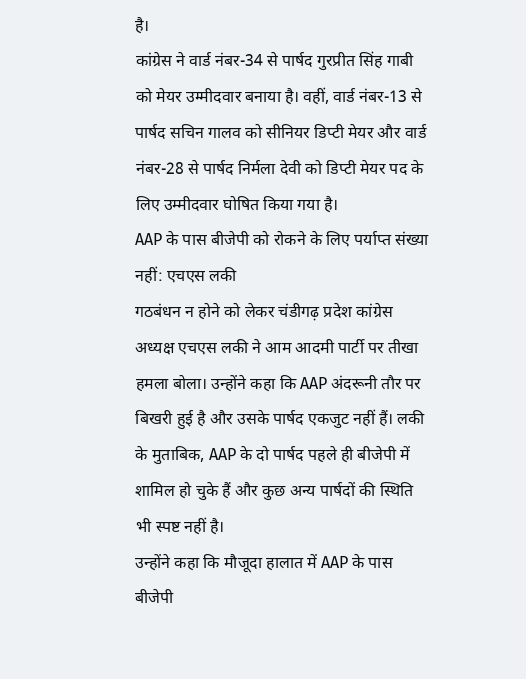है।
कांग्रेस ने वार्ड नंबर-34 से पार्षद गुरप्रीत सिंह गाबी को मेयर उम्मीदवार बनाया है। वहीं, वार्ड नंबर-13 से पार्षद सचिन गालव को सीनियर डिप्टी मेयर और वार्ड नंबर-28 से पार्षद निर्मला देवी को डिप्टी मेयर पद के लिए उम्मीदवार घोषित किया गया है।
AAP के पास बीजेपी को रोकने के लिए पर्याप्त संख्या नहीं: एचएस लकी
गठबंधन न होने को लेकर चंडीगढ़ प्रदेश कांग्रेस अध्यक्ष एचएस लकी ने आम आदमी पार्टी पर तीखा हमला बोला। उन्होंने कहा कि AAP अंदरूनी तौर पर बिखरी हुई है और उसके पार्षद एकजुट नहीं हैं। लकी के मुताबिक, AAP के दो पार्षद पहले ही बीजेपी में शामिल हो चुके हैं और कुछ अन्य पार्षदों की स्थिति भी स्पष्ट नहीं है।
उन्होंने कहा कि मौजूदा हालात में AAP के पास बीजेपी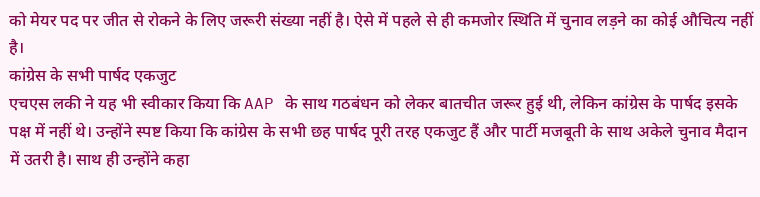को मेयर पद पर जीत से रोकने के लिए जरूरी संख्या नहीं है। ऐसे में पहले से ही कमजोर स्थिति में चुनाव लड़ने का कोई औचित्य नहीं है।
कांग्रेस के सभी पार्षद एकजुट
एचएस लकी ने यह भी स्वीकार किया कि AAP के साथ गठबंधन को लेकर बातचीत जरूर हुई थी, लेकिन कांग्रेस के पार्षद इसके पक्ष में नहीं थे। उन्होंने स्पष्ट किया कि कांग्रेस के सभी छह पार्षद पूरी तरह एकजुट हैं और पार्टी मजबूती के साथ अकेले चुनाव मैदान में उतरी है। साथ ही उन्होंने कहा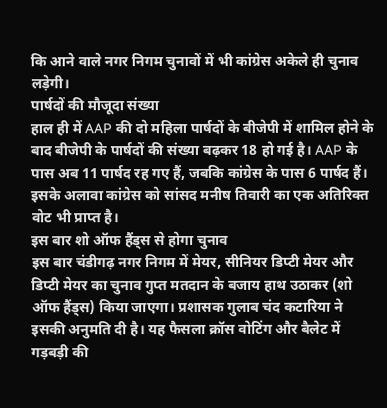कि आने वाले नगर निगम चुनावों में भी कांग्रेस अकेले ही चुनाव लड़ेगी।
पार्षदों की मौजूदा संख्या
हाल ही में AAP की दो महिला पार्षदों के बीजेपी में शामिल होने के बाद बीजेपी के पार्षदों की संख्या बढ़कर 18 हो गई है। AAP के पास अब 11 पार्षद रह गए हैं, जबकि कांग्रेस के पास 6 पार्षद हैं। इसके अलावा कांग्रेस को सांसद मनीष तिवारी का एक अतिरिक्त वोट भी प्राप्त है।
इस बार शो ऑफ हैंड्स से होगा चुनाव
इस बार चंडीगढ़ नगर निगम में मेयर, सीनियर डिप्टी मेयर और डिप्टी मेयर का चुनाव गुप्त मतदान के बजाय हाथ उठाकर (शो ऑफ हैंड्स) किया जाएगा। प्रशासक गुलाब चंद कटारिया ने इसकी अनुमति दी है। यह फैसला क्रॉस वोटिंग और बैलेट में गड़बड़ी की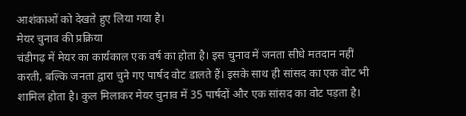आशंकाओं को देखते हुए लिया गया है।
मेयर चुनाव की प्रक्रिया
चंडीगढ़ में मेयर का कार्यकाल एक वर्ष का होता है। इस चुनाव में जनता सीधे मतदान नहीं करती, बल्कि जनता द्वारा चुने गए पार्षद वोट डालते हैं। इसके साथ ही सांसद का एक वोट भी शामिल होता है। कुल मिलाकर मेयर चुनाव में 35 पार्षदों और एक सांसद का वोट पड़ता है।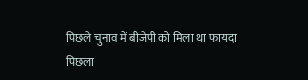पिछले चुनाव में बीजेपी को मिला था फायदा
पिछला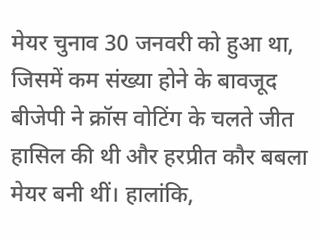मेयर चुनाव 30 जनवरी को हुआ था, जिसमें कम संख्या होने के बावजूद बीजेपी ने क्रॉस वोटिंग के चलते जीत हासिल की थी और हरप्रीत कौर बबला मेयर बनी थीं। हालांकि,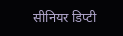सीनियर डिप्टी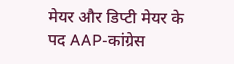मेयर और डिप्टी मेयर के पद AAP-कांग्रेस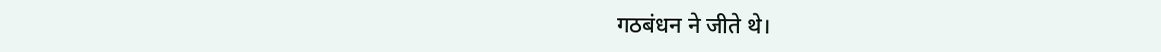गठबंधन ने जीते थे।